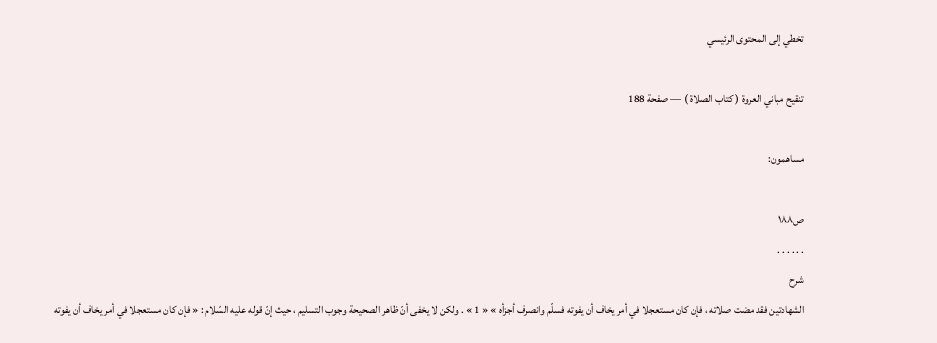تخطي إلى المحتوى الرئيسي

تنقيح مباني العروة ( كتاب الصلاة ) — صفحة 188

مساهمون:

ص١٨٨
. . . . . .
شرح
الشهادتين فقد مضت صلاته ، فإن كان مستعجلا في أمر يخاف أن يفوته فسلّم وانصرف أجزأه » « 1 » . ولكن لا يخفى أنّ ظاهر الصحيحة وجوب التسليم ، حيث إنّ قوله عليه السّلام : « فإن كان مستعجلا في أمر يخاف أن يفوته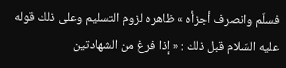فسلّم وانصرف أجزأه » ظاهره لزوم التسليم وعلى ذلك قوله عليه السّلام قبل ذلك : « إذا فرغ من الشهادتين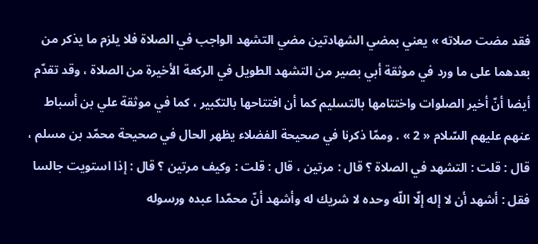فقد مضت صلاته » يعني بمضي الشهادتين مضي التشهد الواجب في الصلاة فلا يلزم ما يذكر من بعدهما على ما ورد في موثقة أبي بصير من التشهد الطويل في الركعة الأخيرة من الصلاة ، وقد تقدّم أيضا أنّ أخير الصلوات واختتامها بالتسليم كما أن افتتاحها بالتكبير ، كما في موثقة علي بن أسباط عنهم عليهم السّلام « 2 » . وممّا ذكرنا في صحيحة الفضلاء يظهر الحال في صحيحة محمّد بن مسلم ، قال : قلت : التشهد في الصلاة ؟ قال : مرتين ، قال : قلت : وكيف مرتين ؟ قال : إذا استويت جالسا فقل : أشهد أن لا إله إلّا اللّه وحده لا شريك له وأشهد أنّ محمّدا عبده ورسوله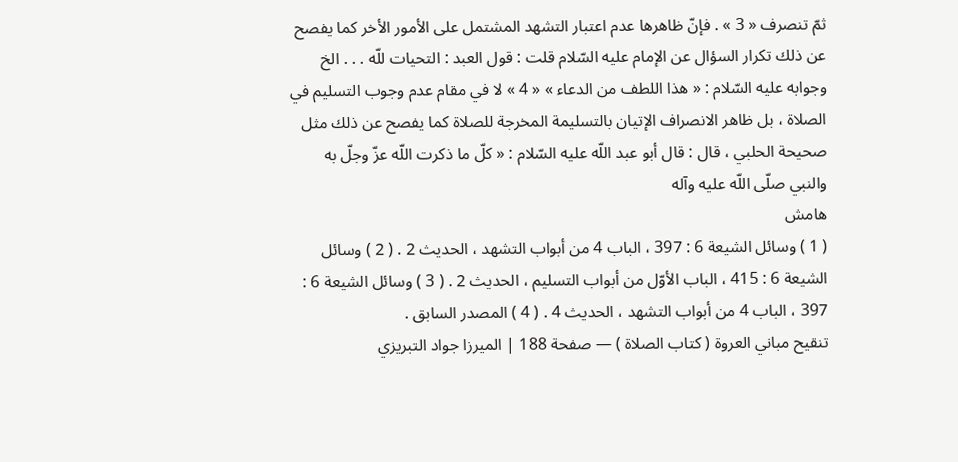ثمّ تنصرف « 3 » . فإنّ ظاهرها عدم اعتبار التشهد المشتمل على الأمور الأخر كما يفصح عن ذلك تكرار السؤال عن الإمام عليه السّلام قلت : قول العبد : التحيات للّه . . . الخ وجوابه عليه السّلام : « هذا اللطف من الدعاء » « 4 » لا في مقام عدم وجوب التسليم في الصلاة ، بل ظاهر الانصراف الإتيان بالتسليمة المخرجة للصلاة كما يفصح عن ذلك مثل صحيحة الحلبي ، قال : قال أبو عبد اللّه عليه السّلام : « كلّ ما ذكرت اللّه عزّ وجلّ به والنبي صلّى اللّه عليه وآله
هامش
( 1 ) وسائل الشيعة 6 : 397 ، الباب 4 من أبواب التشهد ، الحديث 2 . ( 2 ) وسائل الشيعة 6 : 415 ، الباب الأوّل من أبواب التسليم ، الحديث 2 . ( 3 ) وسائل الشيعة 6 : 397 ، الباب 4 من أبواب التشهد ، الحديث 4 . ( 4 ) المصدر السابق .
تنقيح مباني العروة ( كتاب الصلاة ) — صفحة 188 | الميرزا جواد التبريزي